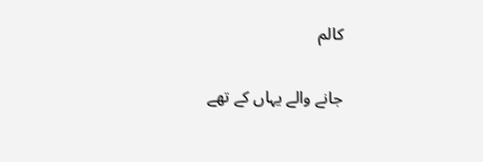کالم

جانے والے یہاں کے تھے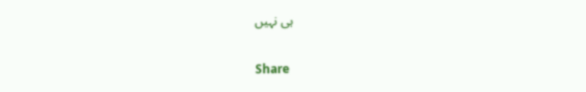ہی نہیں

Share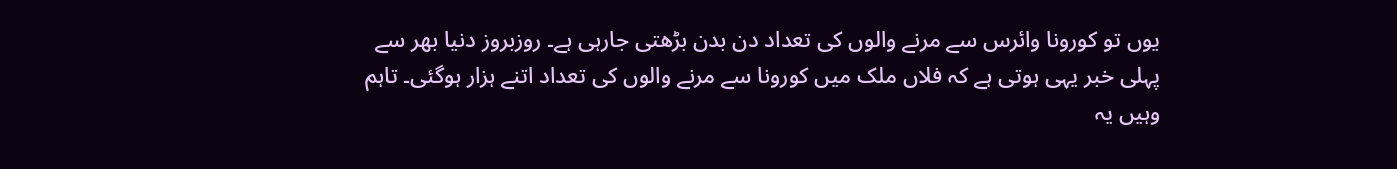یوں تو کورونا وائرس سے مرنے والوں کی تعداد دن بدن بڑھتی جارہی ہے۔ روزبروز دنیا بھر سے پہلی خبر یہی ہوتی ہے کہ فلاں ملک میں کورونا سے مرنے والوں کی تعداد اتنے ہزار ہوگئی۔ تاہم وہیں یہ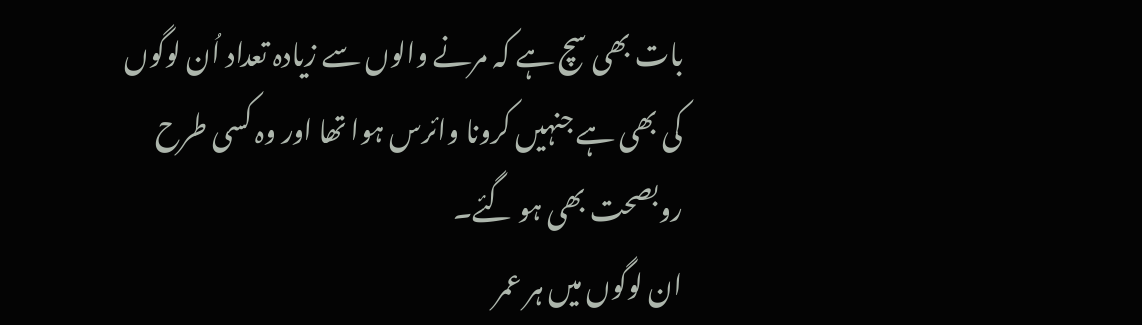بات بھی سچ ہے کہ مرنے والوں سے زیادہ تعداد اُن لوگوں کی بھی ہے جنہیں کرونا وائرس ہوا تھا اور وہ کسی طرح روبصحت بھی ہو گئے۔
ان لوگوں میں ہر عمر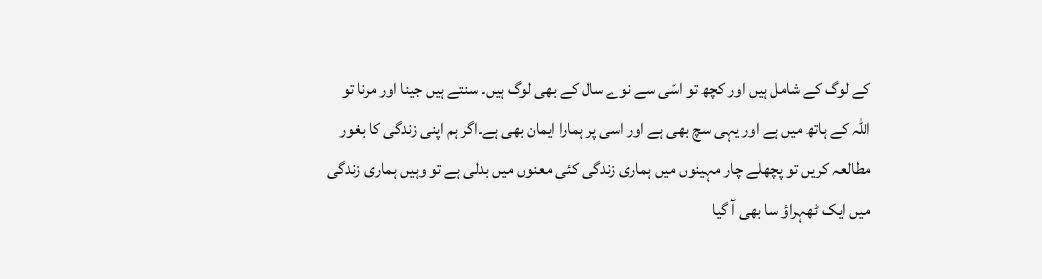کے لوگ کے شامل ہیں اور کچھ تو اسّی سے نوے سال کے بھی لوگ ہیں۔ سنتے ہیں جینا اور مرنا تو اللہ کے ہاتھ میں ہے اور یہی سچ بھی ہے اور اسی پر ہمارا ایمان بھی ہے۔اگر ہم اپنی زندگی کا بغور مطالعہ کریں تو پچھلے چار مہینوں میں ہماری زندگی کئی معنوں میں بدلی ہے تو وہیں ہماری زندگی میں ایک ٹھہراؤ سا بھی آ گیا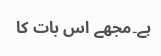ہے۔مجھے اس بات کا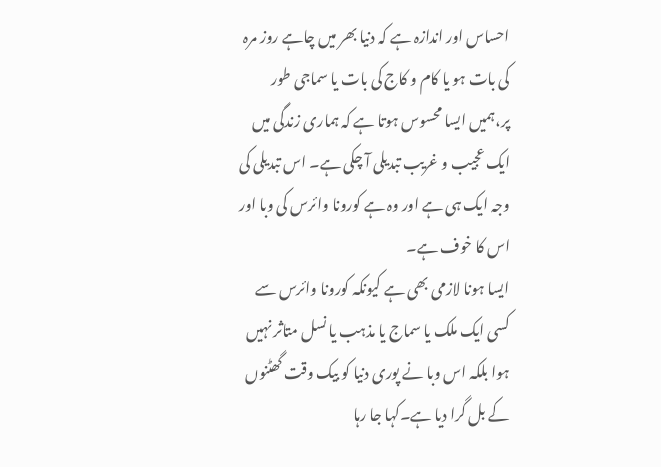احساس اور اندازہ ہے کہ دنیا بھر میں چاہے روز مرہ کی بات ہو یا کام و کاج کی بات یا سماجی طور پر،ہمیں ایسا محسوس ہوتا ہے کہ ہماری زندگی میں ایک عجیب و غریب تبدیلی آ چکی ہے۔ اس تبدیلی کی وجہ ایک ہی ہے اور وہ ہے کورونا وائرس کی وبا اور اس کا خوف ہے۔
ایسا ہونا لازمی بھی ہے کیونکہ کورونا وائرس سے کسی ایک ملک یا سماج یا مذہب یا نسل متاثر نہیں ہوا بلکہ اس وبا نے پوری دنیا کو بیک وقت گھٹنوں کے بل گرا دیا ہے۔کہا جا رہا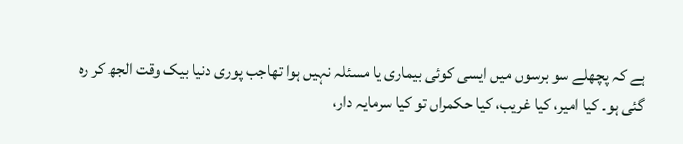ہے کہ پچھلے سو برسوں میں ایسی کوئی بیماری یا مسئلہ نہیں ہوا تھاجب پوری دنیا بیک وقت الجھ کر رہ گئی ہو۔ کیا امیر، کیا غریب، کیا حکمراں تو کیا سرمایہ دار،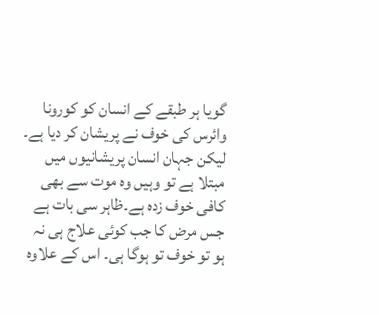گویا ہر طبقے کے انسان کو کورونا وائرس کی خوف نے پریشان کر دیا ہے۔ لیکن جہان انسان پریشانیوں میں مبتلا ہے تو وہیں وہ موت سے بھی کافی خوف زدہ ہے۔ظاہر سی بات ہے جس مرض کا جب کوئی علاج ہی نہ ہو تو خوف تو ہوگا ہی۔ اس کے علاوہ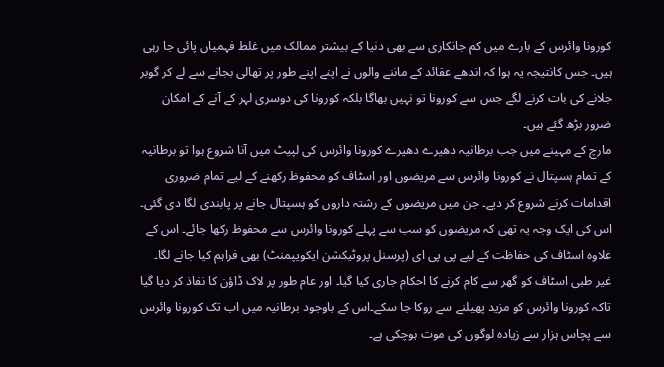کورونا وائرس کے بارے میں کم جانکاری سے بھی دنیا کے بیشتر ممالک میں غلط فہمیاں پائی جا رہی ہیں۔ جس کانتیجہ یہ ہوا کہ اندھے عقائد کے ماننے والوں نے اپنے اپنے طور پر تھالی بجانے سے لے کر گوبر جلانے کی بات کرنے لگے جس سے کورونا تو نہیں بھاگا بلکہ کورونا کی دوسری لہر کے آنے کے امکان ضرور بڑھ گئے ہیں۔
مارچ کے مہینے میں جب برطانیہ دھیرے دھیرے کورونا وائرس کی لپیٹ میں آنا شروع ہوا تو برطانیہ کے تمام ہسپتال نے کورونا وائرس سے مریضوں اور اسٹاف کو محفوظ رکھنے کے لیے تمام ضروری اقدامات کرنے شروع کر دیے۔ جن میں مریضوں کے رشتہ داروں کو ہسپتال جانے پر پابندی لگا دی گئی۔ اس کی ایک وجہ یہ تھی کہ مریضوں کو سب سے پہلے کورونا وائرس سے محفوظ رکھا جائے۔ اس کے علاوہ اسٹاف کی حفاظت کے لیے پی پی ای (پرسنل پروٹیکشن ایکویپمنٹ) بھی فراہم کیا جانے لگا۔ غیر طبی اسٹاف کو گھر سے کام کرنے کا احکام جاری کیا گیا۔ اور عام طور پر لاک ڈاؤن کا نفاذ کر دیا گیا تاکہ کورونا وائرس کو مزید پھیلنے سے روکا جا سکے۔اس کے باوجود برطانیہ میں اب تک کورونا وائرس سے پچاس ہزار سے زیادہ لوگوں کی موت ہوچکی ہے۔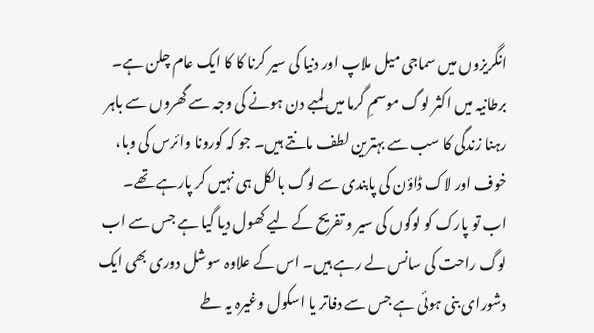انگریزوں میں سماجی میل ملاپ اور دنیا کی سیر کرنا کا کا ایک عام چلن ہے۔ برطانیہ میں اکثر لوگ موسمِ گرما میں لمبے دن ہونے کی وجہ سے گھروں سے باہر رہنا زندگی کا سب سے بہترین لطف مانتے ہیں۔ جو کہ کورونا وائرس کی وبا، خوف اور لاک ڈاؤن کی پابندی سے لوگ بالکل ہی نہیں کر پارہے تھے۔ اب تو پارک کو لوگوں کی سیر و تفریح کے لیے کھول دیا گیا ہے جس سے اب لوگ راحت کی سانس لے رہے ہیں۔ اس کے علاوہ سوشل دوری بھی ایک دشورای بنی ہوئی ہے جس سے دفاتر یا اسکول وغیرہ یہ طے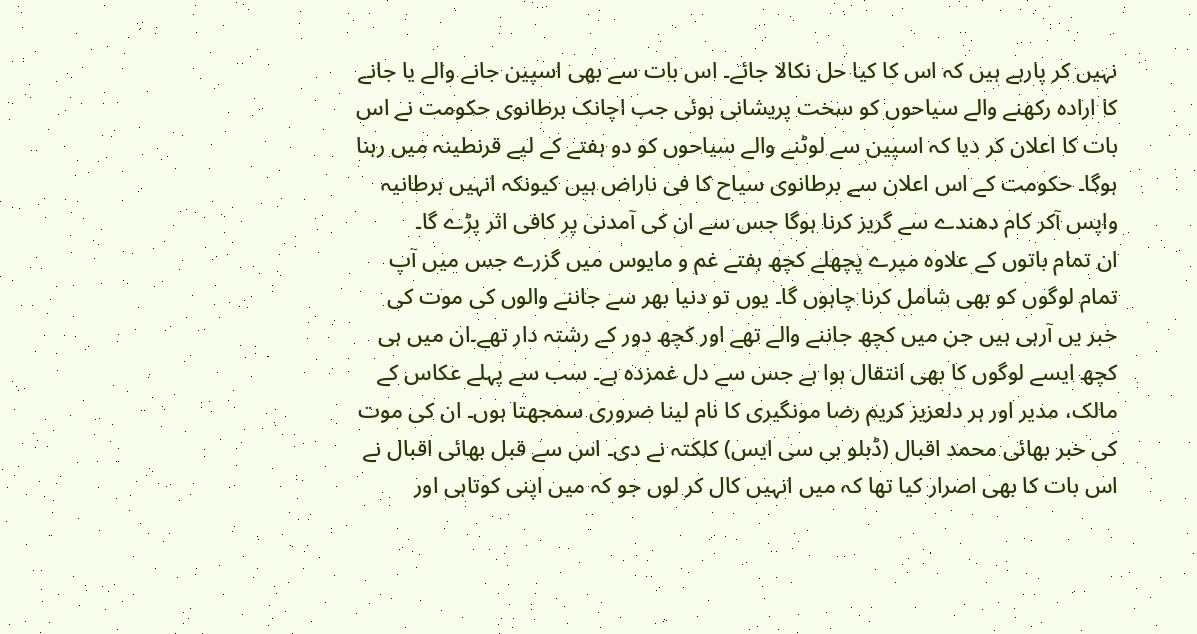نہیں کر پارہے ہیں کہ اس کا کیا حل نکالا جائے۔ اس بات سے بھی اسپین جانے والے یا جانے کا ارادہ رکھنے والے سیاحوں کو سخت پریشانی ہوئی جب اچانک برطانوی حکومت نے اس بات کا اعلان کر دیا کہ اسپین سے لوٹنے والے سیاحوں کو دو ہفتے کے لیے قرنطینہ میں رہنا ہوگا۔ حکومت کے اس اعلان سے برطانوی سیاح کا فی ناراض ہیں کیونکہ انہیں برطانیہ واپس آکر کام دھندے سے گریز کرنا ہوگا جس سے ان کی آمدنی پر کافی اثر پڑے گا۔
ان تمام باتوں کے علاوہ میرے پچھلے کچھ ہفتے غم و مایوس میں گزرے جس میں آپ تمام لوگوں کو بھی شامل کرنا چاہوں گا۔ یوں تو دنیا بھر سے جاننے والوں کی موت کی خبر یں آرہی ہیں جن میں کچھ جاننے والے تھے اور کچھ دور کے رشتہ دار تھے۔ان میں ہی کچھ ایسے لوگوں کا بھی انتقال ہوا ہے جس سے دل غمزدہ ہے۔ سب سے پہلے عکاس کے مالک، مدیر اور ہر دلعزیز کریم رضا مونگیری کا نام لینا ضروری سمجھتا ہوں۔ ان کی موت کی خبر بھائی محمد اقبال (ڈبلو بی سی ایس) کلکتہ نے دی۔ اس سے قبل بھائی اقبال نے اس بات کا بھی اصرار کیا تھا کہ میں انہیں کال کر لوں جو کہ میں اپنی کوتاہی اور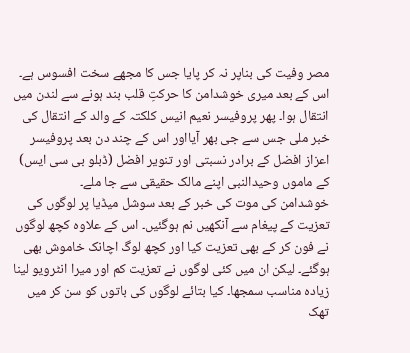مصر وفیت کی بناپر نہ کر پایا جس کا مجھے سخت افسوس ہے۔ اس کے بعد میری خوشدامن کا حرکتِ قلب بند ہونے سے لندن میں انتقال ہوا۔ پھر پروفیسر نعیم انیس کلکتہ کے والد کے انتقال کی خبر ملی جس سے جی بھر آیااور اس کے چند دن بعد پروفیسر اعزاز افضل کے برادر نسبتی اور تنویر افضل (ڈبلو بی سی ایس) کے ماموں وحیدالنبی اپنے مالک حقیقی سے جا ملے۔
خوشدامن کی موت کی خبر کے بعد سوشل میڈیا پر لوگوں کی تعزیت کے پیغام سے آنکھیں نم ہوگئیں۔ اس کے علاوہ کچھ لوگوں نے فون کر کے بھی تعزیت کیا اور کچھ لوگ اچانک خاموش بھی ہوگئے۔ لیکن ان میں کئی لوگوں نے تعزیت کم اور میرا انٹرویو لینا زیادہ مناسب سمجھا۔ کیا بتائے لوگوں کی باتوں کو سن کر میں تھک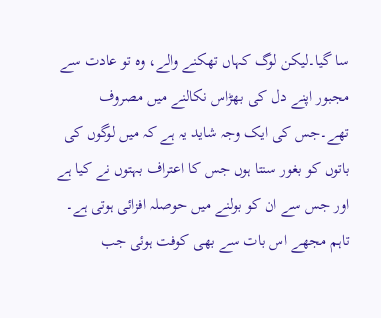سا گیا۔لیکن لوگ کہاں تھکنے والے، وہ تو عادت سے مجبور اپنے دل کی بھڑاس نکالنے میں مصروف تھے۔جس کی ایک وجہ شاید یہ ہے کہ میں لوگوں کی باتوں کو بغور سنتا ہوں جس کا اعتراف بہتوں نے کیا ہے اور جس سے ان کو بولنے میں حوصلہ افزائی ہوتی ہے۔ تاہم مجھے اس بات سے بھی کوفت ہوئی جب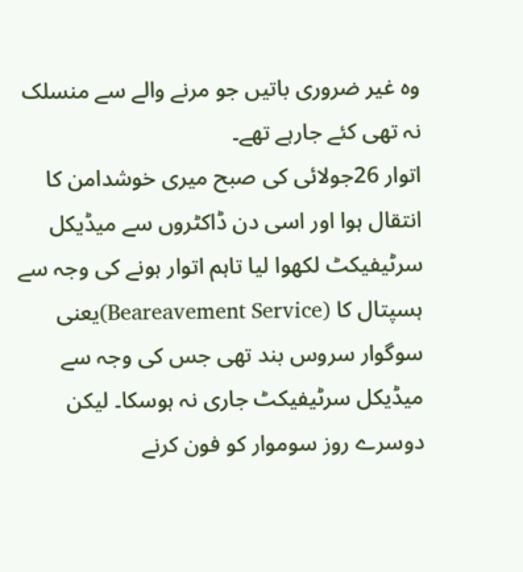وہ غیر ضروری باتیں جو مرنے والے سے منسلک نہ تھی کئے جارہے تھے۔
اتوار 26جولائی کی صبح میری خوشدامن کا انتقال ہوا اور اسی دن ڈاکٹروں سے میڈیکل سرٹیفیکٹ لکھوا لیا تاہم اتوار ہونے کی وجہ سے ہسپتال کا (Beareavement Service)یعنی سوگوار سروس بند تھی جس کی وجہ سے میڈیکل سرٹیفیکٹ جاری نہ ہوسکا۔ لیکن دوسرے روز سوموار کو فون کرنے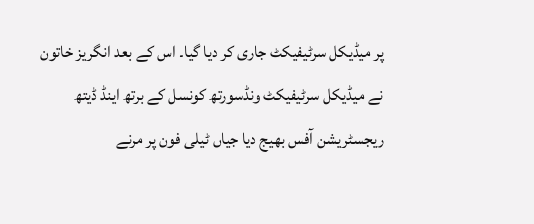پر میڈیکل سرٹیفیکٹ جاری کر دیا گیا۔ اس کے بعد انگریز خاتون نے میڈیکل سرٹیفیکٹ ونڈسورتھ کونسل کے برتھ اینڈ ڈیتھ ریجسٹریشن آفس بھیج دیا جیاں ٹیلی فون پر مرنے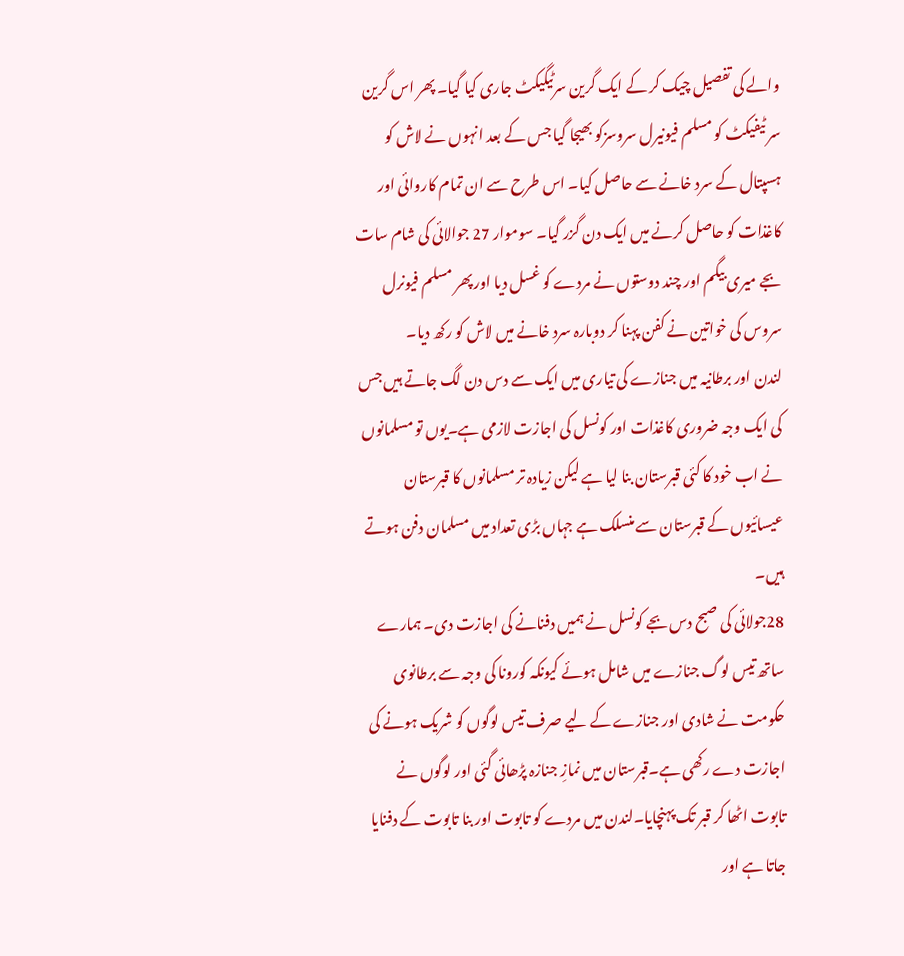والے کی تفصیل چیک کر کے ایک گرین سرٹیگیکٹ جاری کیا گیا۔ پھر اس گرین سر ٹیفیکٹ کو مسلم فیونیرل سروسزکو بھیجا گیا جس کے بعد انہوں نے لاش کو ہسپتال کے سرد خانے سے حاصل کیا۔ اس طرح سے ان تمام کاروائی اور کاغذات کو حاصل کرنے میں ایک دن گزر گیا۔ سوموار 27 جوالائی کی شام سات بجے میری بیگم اور چند دوستوں نے مردے کو غسل دیا اور پھر مسلم فیونرل سروس کی خواتین نے کفن پہنا کر دوبارہ سرد خانے میں لاش کو رکھ دیا۔
لندن اور برطانیہ میں جنازے کی تیاری میں ایک سے دس دن لگ جاتے ہیں جس کی ایک وجہ ضروری کاغذات اور کونسل کی اجازت لازمی ہے۔یوں تو مسلمانوں نے اب خود کا کئی قبرستان بنا لیا ہے لیکن زیادہ تر مسلمانوں کا قبرستان عیسائیوں کے قبرستان سے منسلک ہے جہاں بڑی تعداد میں مسلمان دفن ہوتے ہیں۔
28جولائی کی صبح دس بجے کونسل نے ہمیں دفنانے کی اجازت دی۔ ہمارے ساتھ تیس لوگ جنازے میں شامل ہوئے کیونکہ کورونا کی وجہ سے برطانوی حکومت نے شادی اور جنازے کے لیے صرف تیس لوگوں کو شریک ہونے کی اجازت دے رکھی ہے۔قبرستان میں نمازِ جنازہ پڑھائی گئی اور لوگوں نے تابوت اٹھا کر قبر تک پہنچایا۔لندن میں مردے کو تابوت اور بنا تابوت کے دفنایا جاتا ہے اور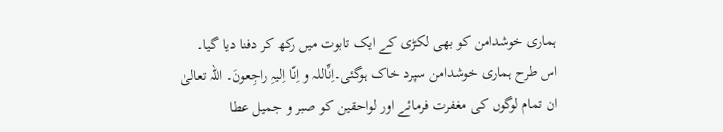ہماری خوشدامن کو بھی لکڑی کے ایک تابوت میں رکھ کر دفنا دیا گیا۔ اس طرح ہماری خوشدامن سپرد خاک ہوگئی۔اِنِّاللہ و اِنّا اِلیہِ راجِعونَ۔ اللہ تعالیٰ ان تمام لوگوں کی مغفرت فرمائے اور لواحقین کو صبر و جمیل عطا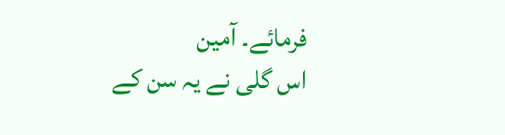فرمائے۔ آمین
اس گلی نے یہ سن کے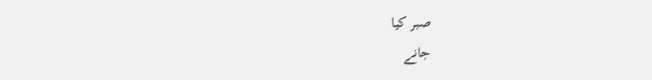صبر کیا
جانے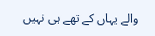والے یہاں کے تھے ہی نہیں